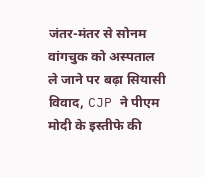जंतर-मंतर से सोनम वांगचुक को अस्पताल ले जाने पर बढ़ा सियासी विवाद, CJP ने पीएम मोदी के इस्तीफे की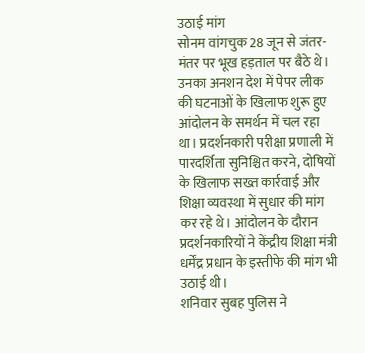उठाई मांग
सोनम वांगचुक 28 जून से जंतर-मंतर पर भूख हड़ताल पर बैठे थे। उनका अनशन देश में पेपर लीक की घटनाओं के खिलाफ शुरू हुए आंदोलन के समर्थन में चल रहा था। प्रदर्शनकारी परीक्षा प्रणाली में पारदर्शिता सुनिश्चित करने, दोषियों के खिलाफ सख्त कार्रवाई और शिक्षा व्यवस्था में सुधार की मांग कर रहे थे। आंदोलन के दौरान प्रदर्शनकारियों ने केंद्रीय शिक्षा मंत्री धर्मेंद्र प्रधान के इस्तीफे की मांग भी उठाई थी।
शनिवार सुबह पुलिस ने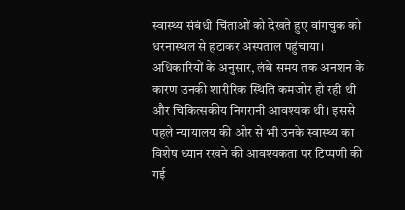स्वास्थ्य संबंधी चिंताओं को देखते हुए वांगचुक को धरनास्थल से हटाकर अस्पताल पहुंचाया। अधिकारियों के अनुसार, लंबे समय तक अनशन के कारण उनकी शारीरिक स्थिति कमजोर हो रही थी और चिकित्सकीय निगरानी आवश्यक थी। इससे पहले न्यायालय की ओर से भी उनके स्वास्थ्य का विशेष ध्यान रखने की आवश्यकता पर टिप्पणी की गई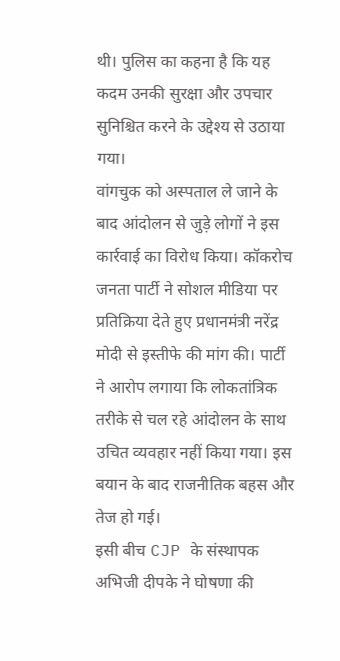थी। पुलिस का कहना है कि यह कदम उनकी सुरक्षा और उपचार सुनिश्चित करने के उद्देश्य से उठाया गया।
वांगचुक को अस्पताल ले जाने के बाद आंदोलन से जुड़े लोगों ने इस कार्रवाई का विरोध किया। कॉकरोच जनता पार्टी ने सोशल मीडिया पर प्रतिक्रिया देते हुए प्रधानमंत्री नरेंद्र मोदी से इस्तीफे की मांग की। पार्टी ने आरोप लगाया कि लोकतांत्रिक तरीके से चल रहे आंदोलन के साथ उचित व्यवहार नहीं किया गया। इस बयान के बाद राजनीतिक बहस और तेज हो गई।
इसी बीच CJP के संस्थापक अभिजी दीपके ने घोषणा की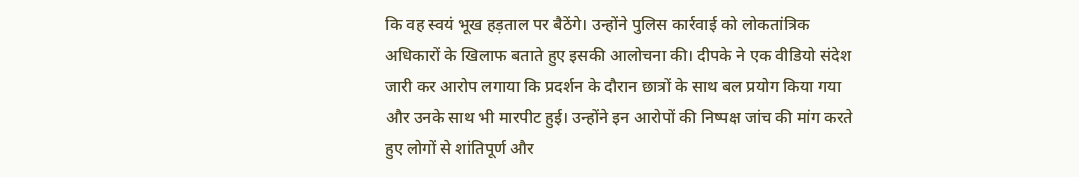कि वह स्वयं भूख हड़ताल पर बैठेंगे। उन्होंने पुलिस कार्रवाई को लोकतांत्रिक अधिकारों के खिलाफ बताते हुए इसकी आलोचना की। दीपके ने एक वीडियो संदेश जारी कर आरोप लगाया कि प्रदर्शन के दौरान छात्रों के साथ बल प्रयोग किया गया और उनके साथ भी मारपीट हुई। उन्होंने इन आरोपों की निष्पक्ष जांच की मांग करते हुए लोगों से शांतिपूर्ण और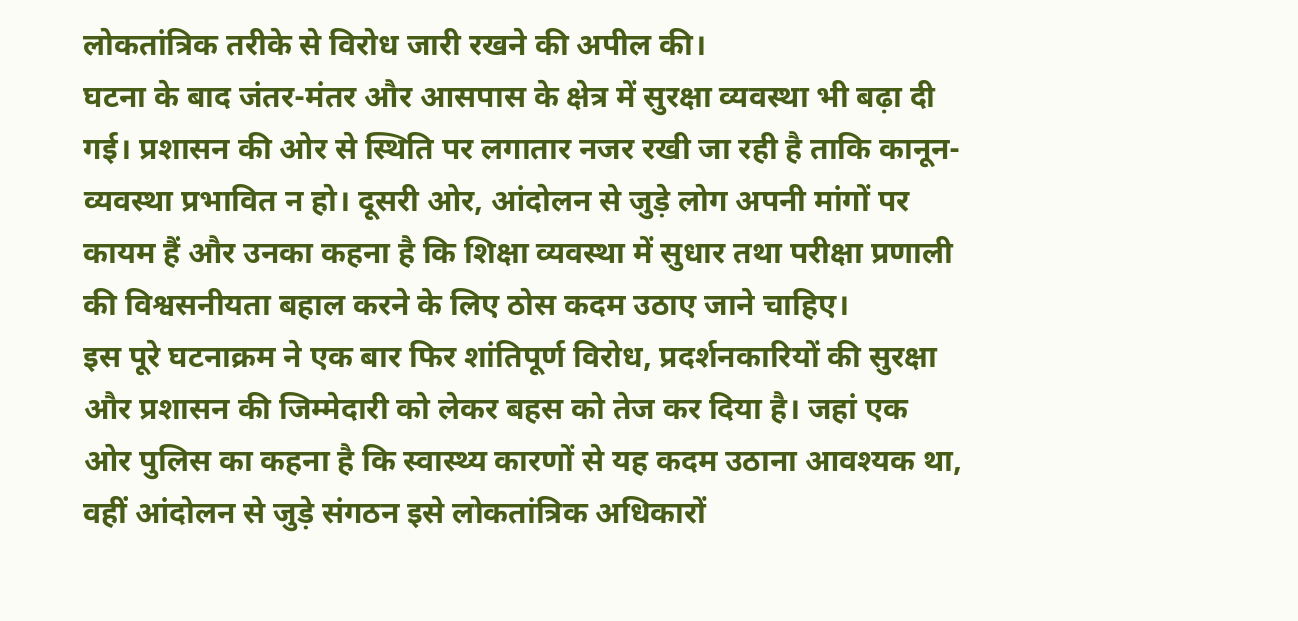लोकतांत्रिक तरीके से विरोध जारी रखने की अपील की।
घटना के बाद जंतर-मंतर और आसपास के क्षेत्र में सुरक्षा व्यवस्था भी बढ़ा दी गई। प्रशासन की ओर से स्थिति पर लगातार नजर रखी जा रही है ताकि कानून-व्यवस्था प्रभावित न हो। दूसरी ओर, आंदोलन से जुड़े लोग अपनी मांगों पर कायम हैं और उनका कहना है कि शिक्षा व्यवस्था में सुधार तथा परीक्षा प्रणाली की विश्वसनीयता बहाल करने के लिए ठोस कदम उठाए जाने चाहिए।
इस पूरे घटनाक्रम ने एक बार फिर शांतिपूर्ण विरोध, प्रदर्शनकारियों की सुरक्षा और प्रशासन की जिम्मेदारी को लेकर बहस को तेज कर दिया है। जहां एक ओर पुलिस का कहना है कि स्वास्थ्य कारणों से यह कदम उठाना आवश्यक था, वहीं आंदोलन से जुड़े संगठन इसे लोकतांत्रिक अधिकारों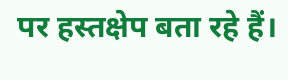पर हस्तक्षेप बता रहे हैं।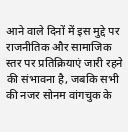आने वाले दिनों में इस मुद्दे पर राजनीतिक और सामाजिक स्तर पर प्रतिक्रियाएं जारी रहने की संभावना है, जबकि सभी की नजर सोनम वांगचुक के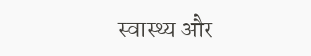स्वास्थ्य और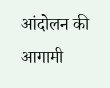आंदोलन की आगामी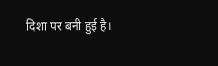दिशा पर बनी हुई है।